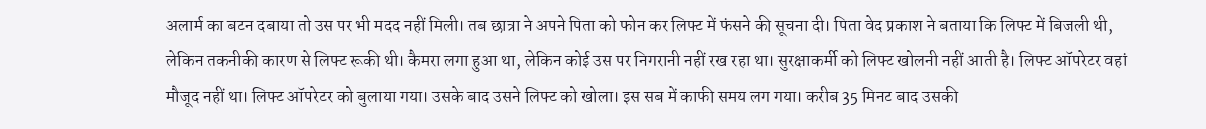अलार्म का बटन दबाया तो उस पर भी मदद नहीं मिली। तब छात्रा ने अपने पिता को फोन कर लिफ्ट में फंसने की सूचना दी। पिता वेद प्रकाश ने बताया कि लिफ्ट में बिजली थी, लेकिन तकनीकी कारण से लिफ्ट रूकी थी। कैमरा लगा हुआ था, लेकिन कोई उस पर निगरानी नहीं रख रहा था। सुरक्षाकर्मी को लिफ्ट खोलनी नहीं आती है। लिफ्ट ऑपरेटर वहां मौजूद नहीं था। लिफ्ट ऑपरेटर को बुलाया गया। उसके बाद उसने लिफ्ट को खोला। इस सब में काफी समय लग गया। करीब 35 मिनट बाद उसकी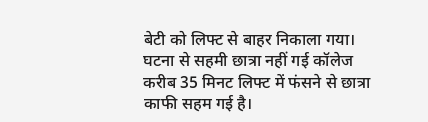बेटी को लिफ्ट से बाहर निकाला गया।
घटना से सहमी छात्रा नहीं गई कॉलेज
करीब 35 मिनट लिफ्ट में फंसने से छात्रा काफी सहम गई है।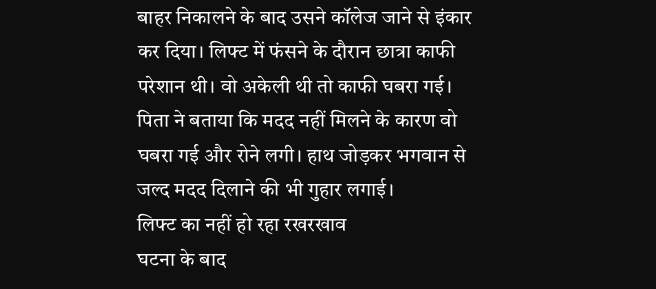बाहर निकालने के बाद उसने कॉलेज जाने से इंकार कर दिया। लिफ्ट में फंसने के दौरान छात्रा काफी परेशान थी। वो अकेली थी तो काफी घबरा गई। पिता ने बताया कि मदद नहीं मिलने के कारण वो घबरा गई और रोने लगी। हाथ जोड़कर भगवान से जल्द मदद दिलाने की भी गुहार लगाई।
लिफ्ट का नहीं हो रहा रखरखाव
घटना के बाद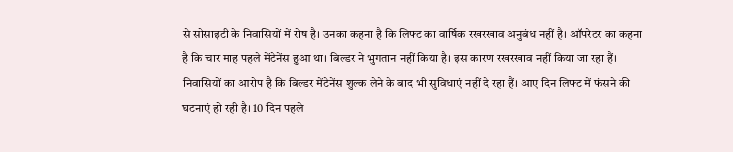से सोसाइटी के निवासियों में रोष है। उनका कहना है कि लिफ्ट का वार्षिक रखरखाव अनुबंध नहीं है। ऑपरेटर का कहना है कि चार माह पहले मेंटेनेंस हुआ था। बिल्डर ने भुगतान नहीं किया है। इस कारण रखरखाव नहीं किया जा रहा हैं। निवासियों का आरोप है कि बिल्डर मेंटेनेंस शुल्क लेने के बाद भी सुविधाएं नहीं दे रहा हैं। आए दिन लिफ्ट में फंसने की घटनाएं हो रही है। 10 दिन पहले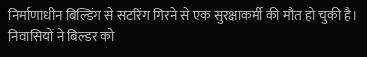निर्माणाधीन बिल्डिंग से सटरिंग गिरने से एक सुरक्षाकर्मी की मौत हो चुकी है। निवासियों ने बिल्डर को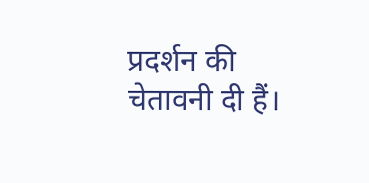प्रदर्शन की चेतावनी दी हैं।